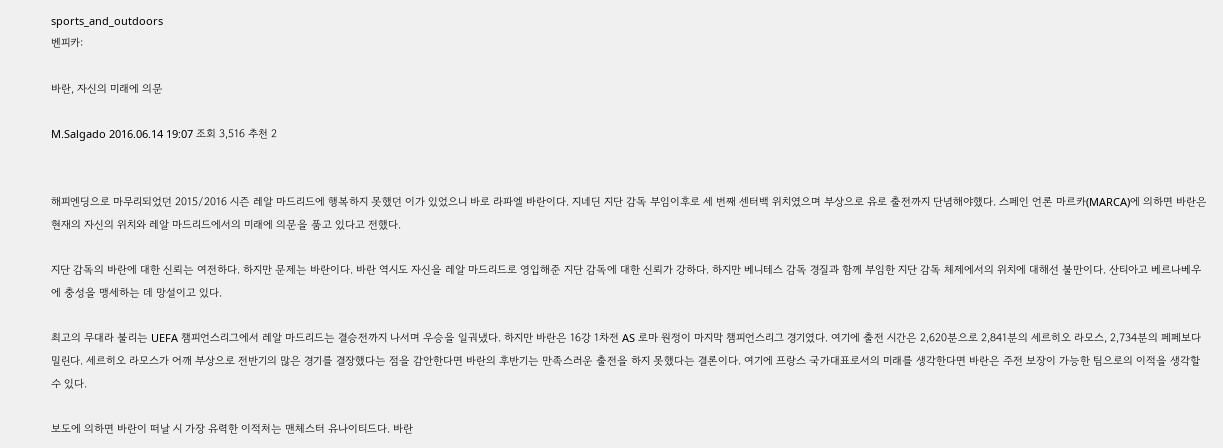sports_and_outdoors
벤피카:

바란, 자신의 미래에 의문

M.Salgado 2016.06.14 19:07 조회 3,516 추천 2


해피엔딩으로 마무리되었던 2015/2016 시즌 레알 마드리드에 행복하지 못했던 이가 있었으니 바로 라파엘 바란이다. 지네딘 지단 감독 부임이후로 세 번째 센터백 위치였으며 부상으로 유로 출전까지 단념해야했다. 스페인 언론 마르카(MARCA)에 의하면 바란은 현재의 자신의 위치와 레알 마드리드에서의 미래에 의문을 품고 있다고 전했다.

지단 감독의 바란에 대한 신뢰는 여전하다. 하지만 문제는 바란이다. 바란 역시도 자신을 레알 마드리드로 영입해준 지단 감독에 대한 신뢰가 강하다. 하지만 베니테스 감독 경질과 함께 부임한 지단 감독 체제에서의 위치에 대해선 불만이다. 산티아고 베르나베우에 충성을 맹세하는 데 망설이고 있다.

최고의 무대라 불리는 UEFA 챔피언스리그에서 레알 마드리드는 결승전까지 나서며 우승을 일궈냈다. 하지만 바란은 16강 1차전 AS 로마 원정이 마지막 챔피언스리그 경기였다. 여기에 출전 시간은 2,620분으로 2,841분의 세르히오 라모스, 2,734분의 페페보다 밀린다. 세르히오 라모스가 어깨 부상으로 전반기의 많은 경기를 결장했다는 점을 감안한다면 바란의 후반기는 만족스러운 출전을 하지 못했다는 결론이다. 여기에 프랑스 국가대표로서의 미래를 생각한다면 바란은 주전 보장이 가능한 팀으로의 이적을 생각할 수 있다.

보도에 의하면 바란이 떠날 시 가장 유력한 이적처는 맨체스터 유나이티드다. 바란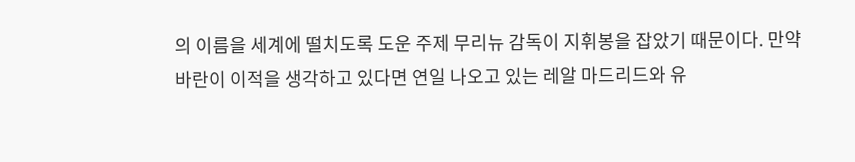의 이름을 세계에 떨치도록 도운 주제 무리뉴 감독이 지휘봉을 잡았기 때문이다. 만약 바란이 이적을 생각하고 있다면 연일 나오고 있는 레알 마드리드와 유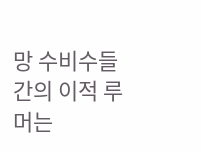망 수비수들 간의 이적 루머는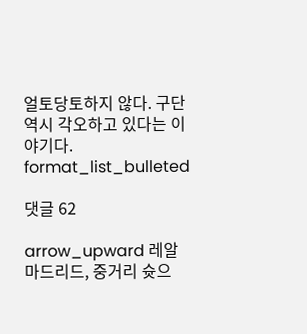얼토당토하지 않다. 구단 역시 각오하고 있다는 이야기다.
format_list_bulleted

댓글 62

arrow_upward 레알 마드리드, 중거리 슛으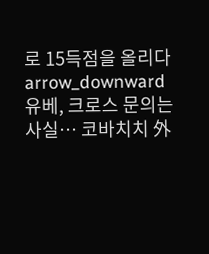로 15득점을 올리다 arrow_downward 유베, 크로스 문의는 사실… 코바치치 外